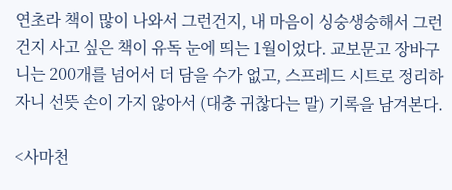연초라 책이 많이 나와서 그런건지, 내 마음이 싱숭생숭해서 그런건지 사고 싶은 책이 유독 눈에 띄는 1월이었다. 교보문고 장바구니는 200개를 넘어서 더 담을 수가 없고, 스프레드 시트로 정리하자니 선뜻 손이 가지 않아서 (대충 귀찮다는 말) 기록을 남겨본다.

<사마천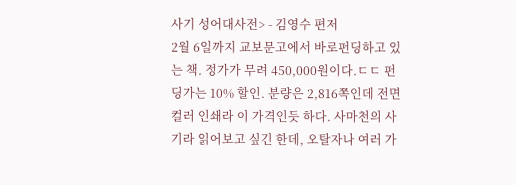사기 성어대사전> - 김영수 편저
2월 6일까지 교보문고에서 바로펀딩하고 있는 책. 정가가 무려 450,000원이다.ㄷㄷ 펀딩가는 10% 할인. 분량은 2,816쪽인데 전면 컬러 인쇄라 이 가격인듯 하다. 사마천의 사기라 읽어보고 싶긴 한데, 오탈자나 여러 가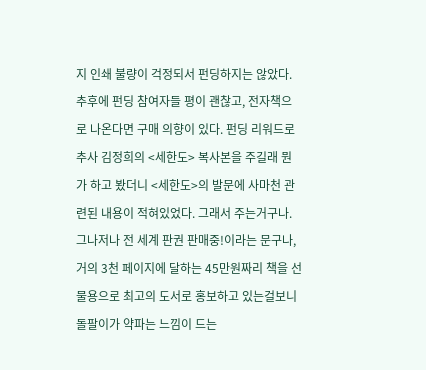지 인쇄 불량이 걱정되서 펀딩하지는 않았다. 추후에 펀딩 참여자들 평이 괜찮고, 전자책으로 나온다면 구매 의향이 있다. 펀딩 리워드로 추사 김정희의 <세한도> 복사본을 주길래 뭔가 하고 봤더니 <세한도>의 발문에 사마천 관련된 내용이 적혀있었다. 그래서 주는거구나. 그나저나 전 세계 판권 판매중!이라는 문구나, 거의 3천 페이지에 달하는 45만원짜리 책을 선물용으로 최고의 도서로 홍보하고 있는걸보니 돌팔이가 약파는 느낌이 드는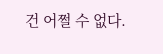건 어쩔 수 없다.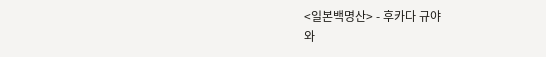<일본백명산> - 후카다 규야
와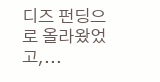디즈 펀딩으로 올라왔었고,...